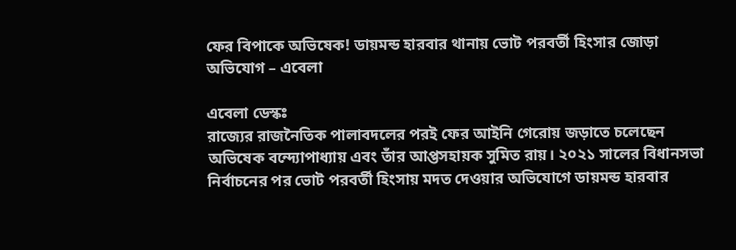ফের বিপাকে অভিষেক! ডায়মন্ড হারবার থানায় ভোট পরবর্তী হিংসার জোড়া অভিযোগ – এবেলা

এবেলা ডেস্কঃ
রাজ্যের রাজনৈতিক পালাবদলের পরই ফের আইনি গেরোয় জড়াতে চলেছেন অভিষেক বন্দ্যোপাধ্যায় এবং তাঁর আপ্তসহায়ক সুমিত রায়। ২০২১ সালের বিধানসভা নির্বাচনের পর ভোট পরবর্তী হিংসায় মদত দেওয়ার অভিযোগে ডায়মন্ড হারবার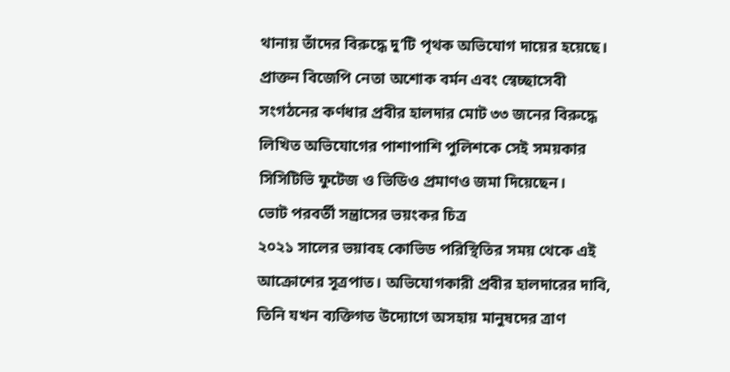থানায় তাঁদের বিরুদ্ধে দু’টি পৃথক অভিযোগ দায়ের হয়েছে। প্রাক্তন বিজেপি নেতা অশোক বর্মন এবং স্বেচ্ছাসেবী সংগঠনের কর্ণধার প্রবীর হালদার মোট ৩৩ জনের বিরুদ্ধে লিখিত অভিযোগের পাশাপাশি পুলিশকে সেই সময়কার সিসিটিভি ফুটেজ ও ভিডিও প্রমাণও জমা দিয়েছেন।
ভোট পরবর্তী সন্ত্রাসের ভয়ংকর চিত্র
২০২১ সালের ভয়াবহ কোভিড পরিস্থিতির সময় থেকে এই আক্রোশের সূত্রপাত। অভিযোগকারী প্রবীর হালদারের দাবি, তিনি যখন ব্যক্তিগত উদ্যোগে অসহায় মানুষদের ত্রাণ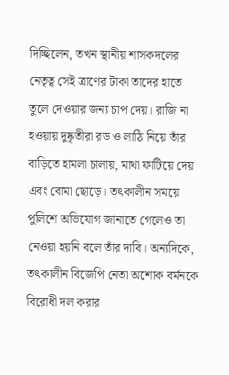দিচ্ছিলেন, তখন স্থানীয় শাসকদলের নেতৃত্ব সেই ত্রাণের টাকা তাদের হাতে তুলে দেওয়ার জন্য চাপ দেয়। রাজি না হওয়ায় দুষ্কৃতীরা রড ও লাঠি নিয়ে তাঁর বাড়িতে হামলা চালায়, মাথা ফাটিয়ে দেয় এবং বোমা ছোড়ে। তৎকালীন সময়ে পুলিশে অভিযোগ জানাতে গেলেও তা নেওয়া হয়নি বলে তাঁর দাবি। অন্যদিকে, তৎকালীন বিজেপি নেতা অশোক বর্মনকে বিরোধী দল করার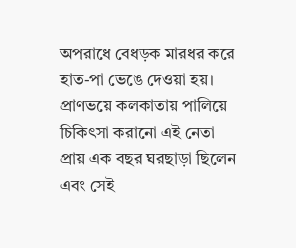অপরাধে বেধড়ক মারধর করে হাত-পা ভেঙে দেওয়া হয়। প্রাণভয়ে কলকাতায় পালিয়ে চিকিৎসা করানো এই নেতা প্রায় এক বছর ঘরছাড়া ছিলেন এবং সেই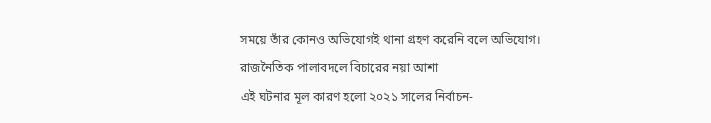সময়ে তাঁর কোনও অভিযোগই থানা গ্রহণ করেনি বলে অভিযোগ।
রাজনৈতিক পালাবদলে বিচারের নয়া আশা
এই ঘটনার মূল কারণ হলো ২০২১ সালের নির্বাচন-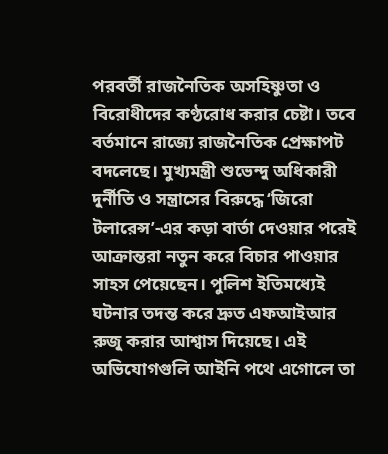পরবর্তী রাজনৈতিক অসহিষ্ণুতা ও বিরোধীদের কণ্ঠরোধ করার চেষ্টা। তবে বর্তমানে রাজ্যে রাজনৈতিক প্রেক্ষাপট বদলেছে। মুখ্যমন্ত্রী শুভেন্দু অধিকারী দুর্নীতি ও সন্ত্রাসের বিরুদ্ধে ‘জিরো টলারেন্স’-এর কড়া বার্তা দেওয়ার পরেই আক্রান্তরা নতুন করে বিচার পাওয়ার সাহস পেয়েছেন। পুলিশ ইতিমধ্যেই ঘটনার তদন্ত করে দ্রুত এফআইআর রুজু করার আশ্বাস দিয়েছে। এই অভিযোগগুলি আইনি পথে এগোলে তা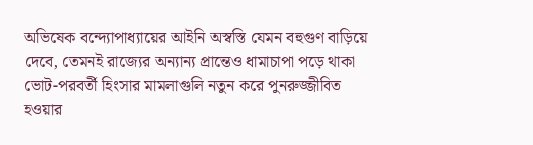অভিষেক বন্দ্যোপাধ্যায়ের আইনি অস্বস্তি যেমন বহুগুণ বাড়িয়ে দেবে, তেমনই রাজ্যের অন্যান্য প্রান্তেও ধামাচাপা পড়ে থাকা ভোট-পরবর্তী হিংসার মামলাগুলি নতুন করে পুনরুজ্জীবিত হওয়ার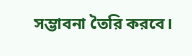সম্ভাবনা তৈরি করবে।